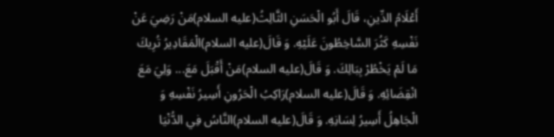أَعْلَامُ الدِّينِ، قَالَ أَبُو الْحَسَنِ الثَّالِثُ(عليه السلام)مَنْ رَضِيَ عَنْ نَفْسِهِ كَثُرَ السَّاخِطُونَ عَلَيْهِ. وَ قَالَ(عليه السلام)الْمَقَادِيرُ تُرِيكَ مَا لَمْ يَخْطُرْ بِبَالِكَ. وَ قَالَ(عليه السلام)مَنْ أَقْبَلَ مَعَ... وَلِيَ مَعَ انْقِضَائِهِ. وَ قَالَ(عليه السلام)رَاكِبُ الْحَرُونِ أَسِيرُ نَفْسِهِ وَ الْجَاهِلُ أَسِيرُ لِسَانِهِ. وَ قَالَ(عليه السلام)النَّاسُ فِي الدُّنْيَا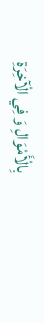بِالْأَمْوَالِ وَ فِي الْآخِرَةِ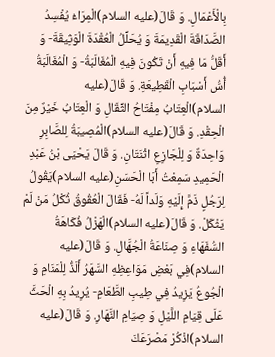بِالْأَعْمَالِ. وَ قَالَ(عليه السلام)الْمِرَاءُ يُفْسِدُ الصَّدَاقَةَ الْقَدِيمَةَ وَ يُحَلِّلُ الْعُقْدَةَ الْوَثِيقَةَ- وَ أَقَلُّ مَا فِيهِ أَنْ تَكُونَ فِيهِ الْمُغَالَبَةُ- وَ الْمُغَالَبَةُ أُسُّ أَسْبَابِ الْقَطِيعَةِ. وَ قَالَ(عليه السلام)الْعِتَابُ مِفْتَاحُ الثِّقَالِ وَ الْعِتَابُ خَيْرٌ مِنَ الْحِقْدِ. وَ قَالَ(عليه السلام)الْمُصِيبَةُ لِلصَّابِرِ وَاحِدَةٌ وَ لِلْجَازِعِ اثْنَتَانِ. وَ قَالَ يَحْيَى بْنُ عَبْدِ الْحَمِيدِ سَمِعْتُ أَبَا الْحَسَنِ(عليه السلام)يَقُولُ لِرَجُلٍ ذَمَّ إِلَيْهِ وَلَداً لَهُ- فَقَالَ الْعُقُوقُ ثُكْلُ مَنْ لَمْ يَثْكَلْ. وَ قَالَ(عليه السلام)الْهَزْلُ فُكَاهَةُ السُّفَهَاءِ وَ صِنَاعَةُ الْجُهَّالِ. وَ قَالَ(عليه السلام)فِي بَعْضِ مَوَاعِظِهِ السَّهَرُ أَلَذُّ لِلْمَنَامِ وَ الْجُوعُ يَزِيدُ فِي طِيبِ الطَّعَامِ- يُرِيدُ بِهِ الْحَثَّ عَلَى قِيَامِ اللَّيْلِ وَ صِيَامِ النَّهَارِ. وَ قَالَ(عليه السلام)اذْكُرْ مَصْرَعَكَ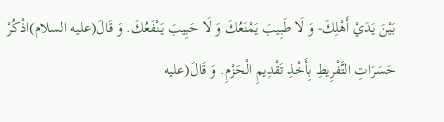بَيْنَ يَدَيْ أَهْلِكَ- وَ لَا طَبِيبَ يَمْنَعُكَ وَ لَا حَبِيبَ يَنْفَعُكَ. وَ قَالَ(عليه السلام)اذْكُرْ حَسَرَاتِ التَّفْرِيطِ بِأَخْذِ تَقْدِيمِ الْحَزْمِ. وَ قَالَ(عليه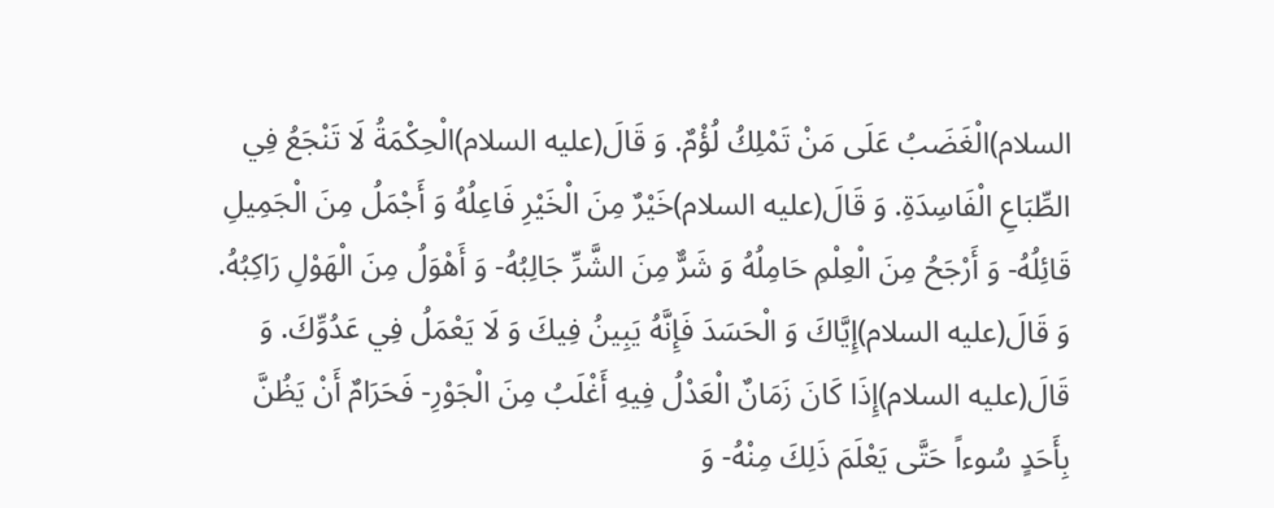السلام)الْغَضَبُ عَلَى مَنْ تَمْلِكُ لُؤْمٌ. وَ قَالَ(عليه السلام)الْحِكْمَةُ لَا تَنْجَعُ فِي الطِّبَاعِ الْفَاسِدَةِ. وَ قَالَ(عليه السلام)خَيْرٌ مِنَ الْخَيْرِ فَاعِلُهُ وَ أَجْمَلُ مِنَ الْجَمِيلِ قَائِلُهُ- وَ أَرْجَحُ مِنَ الْعِلْمِ حَامِلُهُ وَ شَرٌّ مِنَ الشَّرِّ جَالِبُهُ- وَ أَهْوَلُ مِنَ الْهَوْلِ رَاكِبُهُ. وَ قَالَ(عليه السلام)إِيَّاكَ وَ الْحَسَدَ فَإِنَّهُ يَبِينُ فِيكَ وَ لَا يَعْمَلُ فِي عَدُوِّكَ. وَ قَالَ(عليه السلام)إِذَا كَانَ زَمَانٌ الْعَدْلُ فِيهِ أَغْلَبُ مِنَ الْجَوْرِ- فَحَرَامٌ أَنْ يَظُنَّ بِأَحَدٍ سُوءاً حَتَّى يَعْلَمَ ذَلِكَ مِنْهُ- وَ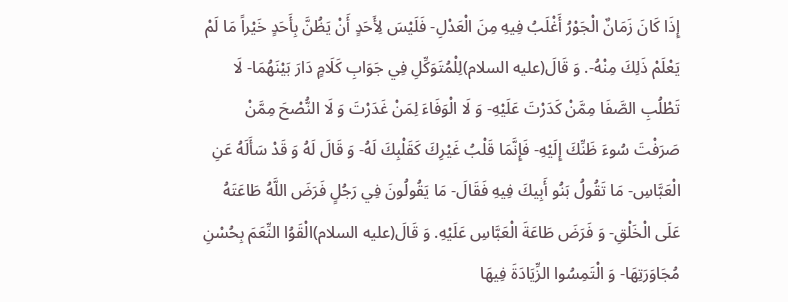إِذَا كَانَ زَمَانٌ الْجَوْرُ أَغْلَبُ فِيهِ مِنَ الْعَدْلِ- فَلَيْسَ لِأَحَدٍ أَنْ يَظُنَّ بِأَحَدٍ خَيْراً مَا لَمْ يَعْلَمْ ذَلِكَ مِنْهُ-. وَ قَالَ(عليه السلام)لِلْمُتَوَكِّلِ فِي جَوَابِ كَلَامٍ دَارَ بَيْنَهُمَا- لَا تَطْلُبِ الصَّفَا مِمَّنْ كَدَرْتَ عَلَيْهِ- وَ لَا الْوَفَاءَ لِمَنْ غَدَرْتَ وَ لَا النُّصْحَ مِمَّنْ صَرَفْتَ سُوءَ ظَنِّكَ إِلَيْهِ- فَإِنَّمَا قَلْبُ غَيْرِكَ كَقَلْبِكَ لَهُ- وَ قَالَ لَهُ وَ قَدْ سَأَلَهُ عَنِ الْعَبَّاسِ- مَا تَقُولُ بَنُو أَبِيكَ فِيهِ فَقَالَ- مَا يَقُولُونَ فِي رَجُلٍ فَرَضَ اللَّهُ طَاعَتَهُ عَلَى الْخَلْقِ- وَ فَرَضَ طَاعَةَ الْعَبَّاسِ عَلَيْهِ. وَ قَالَ(عليه السلام)الْقَوُا النِّعَمَ بِحُسْنِ مُجَاوَرَتِهَا- وَ الْتَمِسُوا الزِّيَادَةَ فِيهَا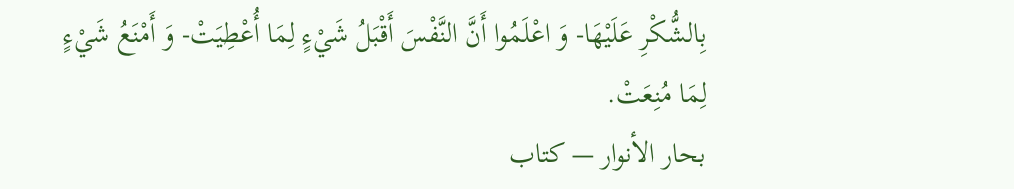بِالشُّكْرِ عَلَيْهَا- وَ اعْلَمُوا أَنَّ النَّفْسَ أَقْبَلُ شَيْءٍ لِمَا أُعْطِيَتْ- وَ أَمْنَعُ شَيْءٍ لِمَا مُنِعَتْ.
بحار الأنوار — كتاب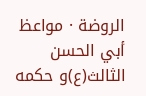الروضة · مواعظ أبي الحسن الثالث(ع)و حكمه